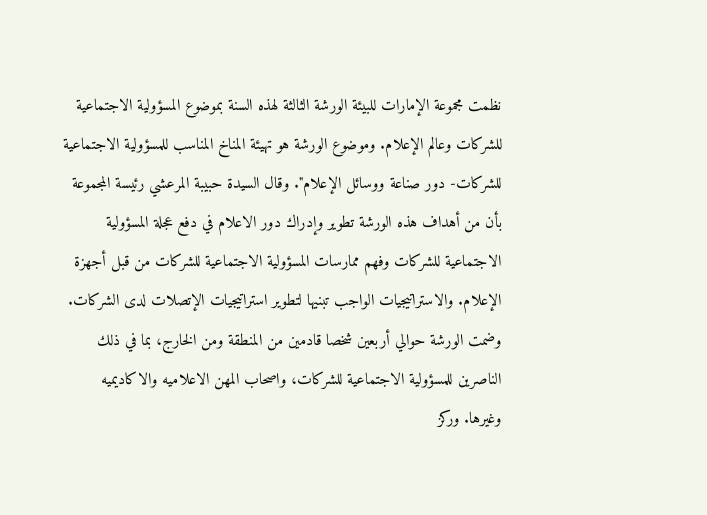نظمت مجموعة الإمارات للبيئة الورشة الثالثة لهذه السنة بموضوع المسؤولية الاجتماعية للشركات وعالم الإعلام. وموضوع الورشة هو تهيئة المناخ المناسب للمسؤولية الاجتماعية للشركات- دور صناعة ووسائل الإعلام". وقال السيدة حبيبة المرعشي رئيسة المجموعة بأن من أهداف هذه الورشة تطوير وإدراك دور الاعلام في دفع عجلة المسؤولية الاجتماعية للشركات وفهم ممارسات المسؤولية الاجتماعية للشركات من قبل أجهزة الإعلام. والاستراتيجيات الواجب تبنيها لتطوير استراتيجيات الإتصلات لدى الشركات. وضمت الورشة حوالي أربعين شخصا قادمين من المنطقة ومن الخارج، بما في ذلك الناصرين للمسؤولية الاجتماعية للشركات، واصحاب المهن الاعلاميه والاكاديميه وغيرها. وركز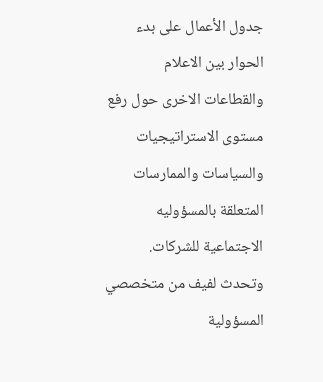جدول الأعمال على بدء الحوار بين الاعلام والقطاعات الاخرى حول رفع مستوى الاستراتيجيات والسياسات والممارسات المتعلقة بالمسؤوليه الاجتماعية للشركات. وتحدث لفيف من متخصصي المسؤولية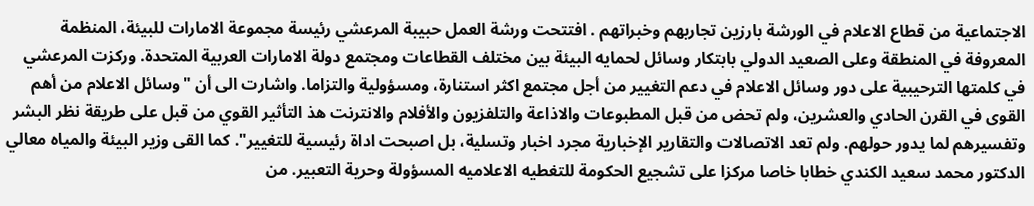الاجتماعية من قطاع الاعلام في الورشة بارزين تجاربهم وخبراتهم . افتتحت ورشة العمل حبيبة المرعشي رئيسة مجموعة الامارات للبيئة، المنظمة المعروفة في المنطقة وعلى الصعيد الدولي بابتكار وسائل لحمايه البيئة بين مختلف القطاعات ومجتمع دولة الامارات العربية المتحدة. وركزت المرعشي في كلمتها الترحيبية على دور وسائل الاعلام في دعم التغيير من أجل مجتمع اكثر استنارة، ومسؤولية والتزاما. واشارت الى أن "وسائل الاعلام من أهم القوى في القرن الحادي والعشرين، ولم تحض من قبل المطبوعات والاذاعة والتلفزيون والأفلام والانترنت هذ التأثير القوي من قبل على طريقة نظر البشر وتفسيرهم لما يدور حولهم. ولم تعد الاتصالات والتقارير الإخبارية مجرد اخبار وتسلية، بل اصبحت اداة رئيسية للتغيير". كما القى وزير البيئة والمياه معالي الدكتور محمد سعيد الكندي خطابا خاصا مركزا على تشجيع الحكومة للتغطيه الاعلاميه المسؤولة وحرية التعبير. من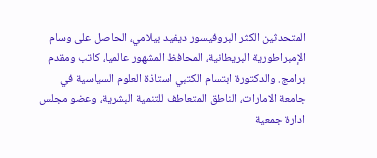المتحدثين الكثر البروفيسور ديفيد بيلامي، الحاصل على وسام الإمبراطورية البريطانية، المحافظ المشهور عالميا، كاتب ومقدم برامج. والدكتورة ابتسام الكتبي استاذة العلوم السياسية في جامعة الامارات، الناطق المتعاطف للتنمية البشرية، وعضو مجلس ادارة جمعية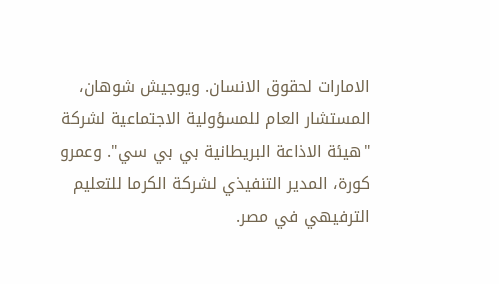الامارات لحقوق الانسان. ويوجيش شوهان، المستشار العام للمسؤولية الاجتماعية لشركة "هيئة الاذاعة البريطانية بي بي سي". وعمرو كورة، المدير التنفيذي لشركة الكرما للتعليم الترفيهي في مصر.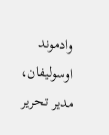وادموند اوسوليفان، مدير تحرير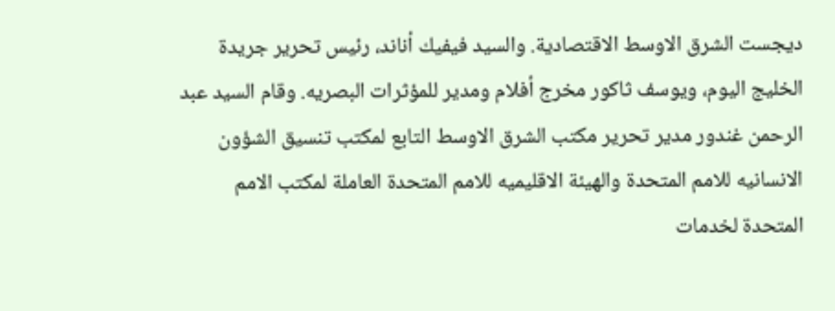ديجست الشرق الاوسط الاقتصادية. والسيد فيفيك أناند، رئيس تحرير جريدة الخليج اليوم، ويوسف ثاكور مخرج أفلام ومدير للمؤثرات البصريه. وقام السيد عبد الرحمن غندور مدير تحرير مكتب الشرق الاوسط التابع لمكتب تنسيق الشؤون الانسانيه للامم المتحدة والهيئة الاقليميه للامم المتحدة العاملة لمكتب الامم المتحدة لخدمات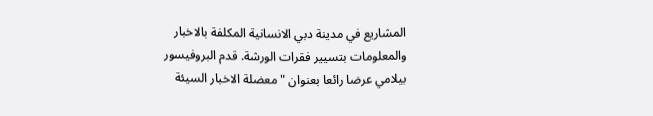المشاريع في مدينة دبي الانسانية المكلفة بالاخبار والمعلومات بتسيير فقرات الورشة. قدم البروفيسور بيلامي عرضا رائعا بعنوان "معضلة الاخبار السيئة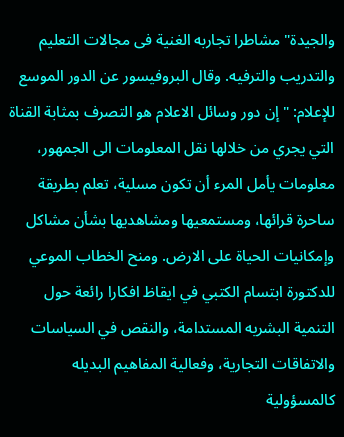والجيدة" مشاطرا تجاربه الغنية فى مجالات التعليم والتدريب والترفيه. وقال البروفيسور عن الدور الموسع للإعلام: "إن دور وسائل الاعلام هو التصرف بمثابة القناة التي يجري من خلالها نقل المعلومات الى الجمهور، معلومات يأمل المرء أن تكون مسلية، تعلم بطريقة ساحرة قرائها، ومستمعيها ومشاهديها بشأن مشاكل وإمكانيات الحياة على الارض. ومنح الخطاب الموعي للدكتورة ابتسام الكتبي في ايقاظ افكارا رائعة حول التنمية البشريه المستدامة، والنقص في السياسات والاتفاقات التجارية، وفعالية المفاهيم البديله كالمسؤولية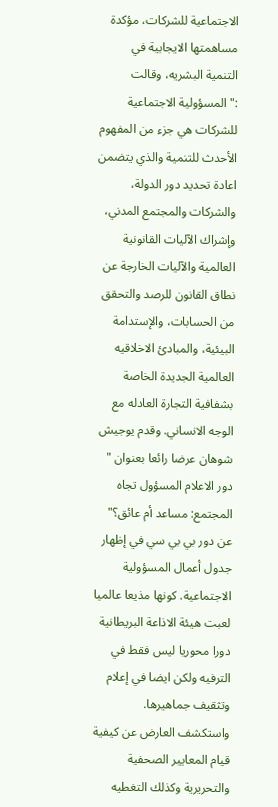الاجتماعية للشركات، مؤكدة مساهمتها الايجابية في التنمية البشريه، وقالت :"المسؤولية الاجتماعية للشركات هي جزء من المفهوم الأحدث للتنمية والذي يتضمن اعادة تحديد دور الدولة، والشركات والمجتمع المدني، وإشراك الآليات القانونية العالمية والآليات الخارجة عن نطاق القانون للرصد والتحقق من الحسابات، والإستدامة البيئية، والمبادئ الاخلاقيه العالمية الجديدة الخاصة بشفافية التجارة العادله مع الوجه الانساني. وقدم يوجيش شوهان عرضا رائعا بعنوان " دور الاعلام المسؤول تجاه المجتمع: مساعد أم عائق؟" عن دور بي بي سي في إظهار جدول أعمال المسؤولية الاجتماعية. كونها مذيعا عالميا لعبت هيئة الاذاعة البريطانية دورا محوريا ليس فقط في الترفيه ولكن ايضا في إعلام وتثقيف جماهيرها. واستكشف العارض عن كيفية قيام المعايير الصحفية والتحريرية وكذلك التغطيه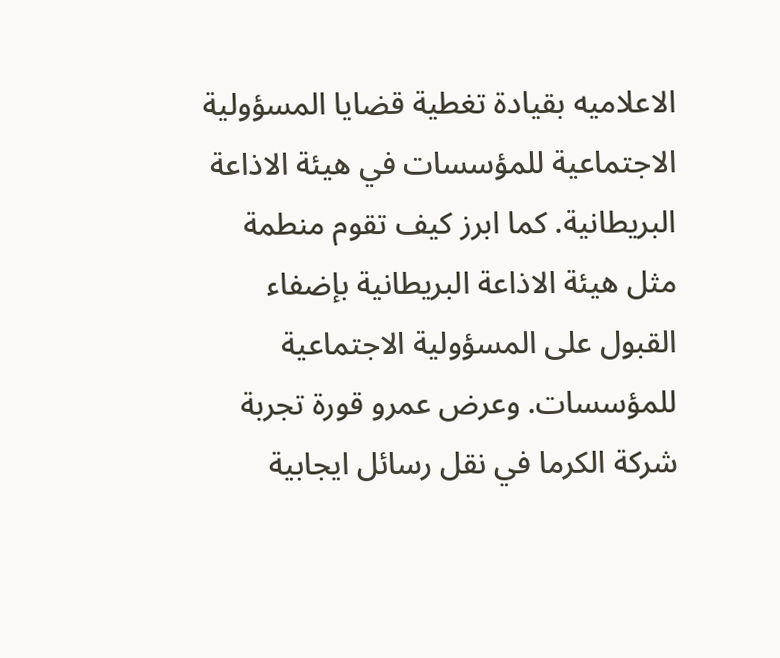الاعلاميه بقيادة تغطية قضايا المسؤولية الاجتماعية للمؤسسات في هيئة الاذاعة البريطانية. كما ابرز كيف تقوم منطمة مثل هيئة الاذاعة البريطانية بإضفاء القبول على المسؤولية الاجتماعية للمؤسسات. وعرض عمرو قورة تجربة شركة الكرما في نقل رسائل ايجابية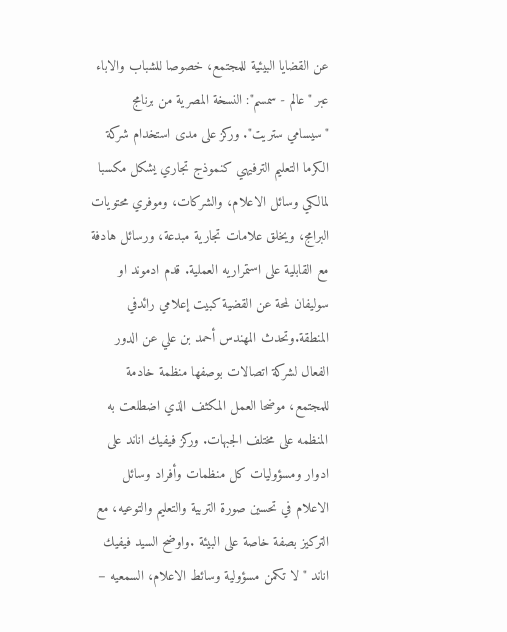عن القضايا البيئية للمجتمع، خصوصا للشباب والاباء عبر "عالم - سمسم": النسخة المصرية من برنامج "سيسامي ستريت". وركز على مدى استخدام شركة الكرما التعليم الترفيهي كنموذج تجاري يشكل مكسبا لمالكي وسائل الاعلام، والشركات، وموفري محتويات البرامج، ويخلق علامات تجارية مبدعة، ورسائل هادفة مع القابلية على استمراريه العملية. قدم ادموند او سوليفان لمحة عن القضية كبيت إعلامي رائدفي المنطقة.وتحدث المهندس أحمد بن علي عن الدور الفعال لشركة اتصالات بوصفها منظمة خادمة للمجتمع، موضحا العمل المكثف الذي اضطلعت به المنظمه على مختلف الجبهات. وركز فيفيك اناند على ادوار ومسؤوليات كل منظمات وأفراد وسائل الاعلام في تحسين صورة التربية والتعليم والتوعيه، مع التركيز بصفة خاصة على البيئة .واوضح السيد فيفيك اناند "لا تكمن مسؤولية وسائط الاعلام، السمعيه –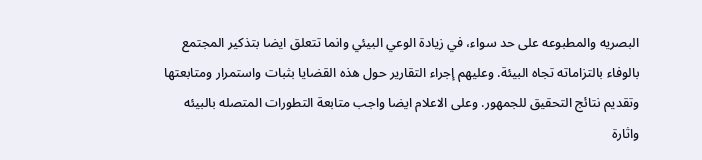البصريه والمطبوعه على حد سواء، في زيادة الوعي البيئي وانما تتعلق ايضا بتذكير المجتمع بالوفاء بالتزاماته تجاه البيئة. وعليهم إجراء التقارير حول هذه القضايا بثبات واستمرار ومتابعتها وتقديم نتائج التحقيق للجمهور. وعلى الاعلام ايضا واجب متابعة التطورات المتصله بالبيئه واثارة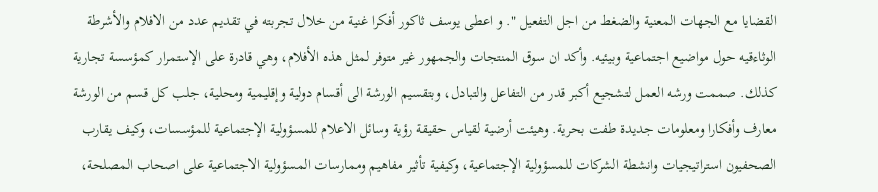القضايا مع الجهات المعنية والضغط من اجل التفعيل ". و اعطى يوسف ثاكور أفكرا غنية من خلال تجربته في تقديم عدد من الافلام والأشرطة الوثاءقيه حول مواضيع اجتماعية وبيئيه. وأكد ان سوق المنتجات والجمهور غير متوفر لمثل هذه الأفلام، وهي قادرة على الإستمرار كمؤسسة تجارية كذلك. صممت ورشه العمل لتشجيع أكبر قدر من التفاعل والتبادل، وبتقسيم الورشة الى أقسام دولية وإقليمية ومحلية، جلب كل قسم من الورشة معارف وأفكارا ومعلومات جديدة طفت بحرية. وهيئت أرضية لقياس حقيقة رؤية وسائل الاعلام للمسؤولية الإجتماعية للمؤسسات، وكيف يقارب الصحفيون استراتيجيات وانشطة الشركات للمسؤولية الإجتماعية، وكيفية تأثير مفاهيم وممارسات المسؤولية الاجتماعية على اصحاب المصلحة،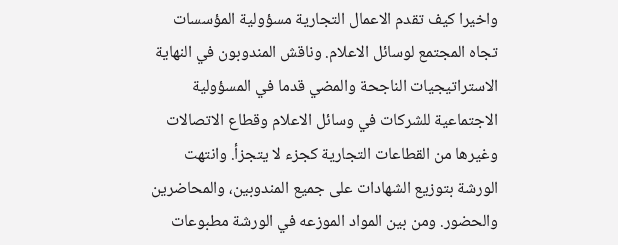واخيرا كيف تقدم الاعمال التجارية مسؤولية المؤسسات تجاه المجتمع لوسائل الاعلام. وناقش المندوبون في النهاية الاستراتيجيات الناجحة والمضي قدما في المسؤولية الاجتماعية للشركات في وسائل الاعلام وقطاع الاتصالات وغيرها من القطاعات التجارية كجزء لا يتجزأ. وانتهت الورشة بتوزيع الشهادات على جميع المندوبين، والمحاضرين والحضور. ومن بين المواد الموزعه في الورشة مطبوعات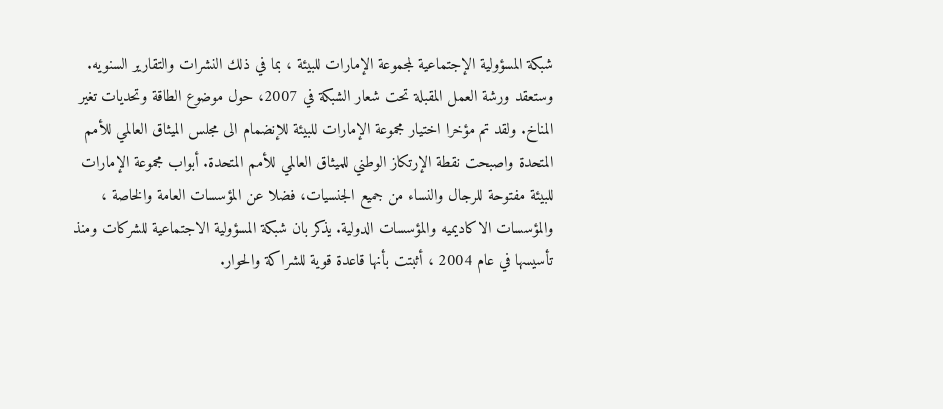شبكة المسؤولية الإجتماعية لمجموعة الإمارات للبيئة ، بما في ذلك النشرات والتقارير السنويه. وستعقد ورشة العمل المقبلة تحت شعار الشبكة في 2007، حول موضوع الطاقة وتحديات تغير المناخ. ولقد تم مؤخرا اختيار مجموعة الإمارات للبيئة للإنضمام الى مجلس الميثاق العالمي للأمم المتحدة واصبحت نقطة الإرتكاز الوطني للميثاق العالمي للأمم المتحدة. أبواب مجموعة الإمارات للبيئة مفتوحة للرجال والنساء من جميع الجنسيات، فضلا عن المؤسسات العامة والخاصة ، والمؤسسات الاكاديميه والمؤسسات الدولية. يذكر بان شبكة المسؤولية الاجتماعية للشركات ومنذ تأسيسها في عام 2004 ، أثبتت بأنها قاعدة قوية للشراكة والحوار.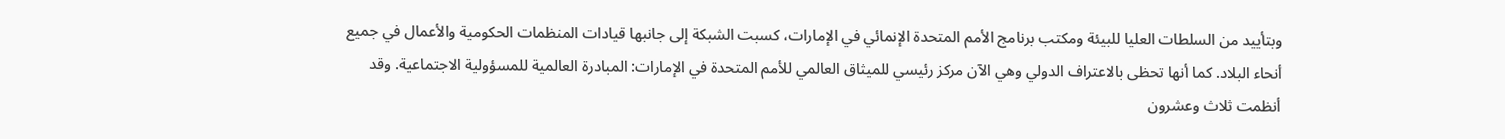وبتأييد من السلطات العليا للبيئة ومكتب برنامج الأمم المتحدة الإنمائي في الإمارات، كسبت الشبكة إلى جانبها قيادات المنظمات الحكومية والأعمال في جميع أنحاء البلاد. كما أنها تحظى بالاعتراف الدولي وهي الآن مركز رئيسي للميثاق العالمي للأمم المتحدة في الإمارات: المبادرة العالمية للمسؤولية الاجتماعية. وقد أنظمت ثلاث وعشرون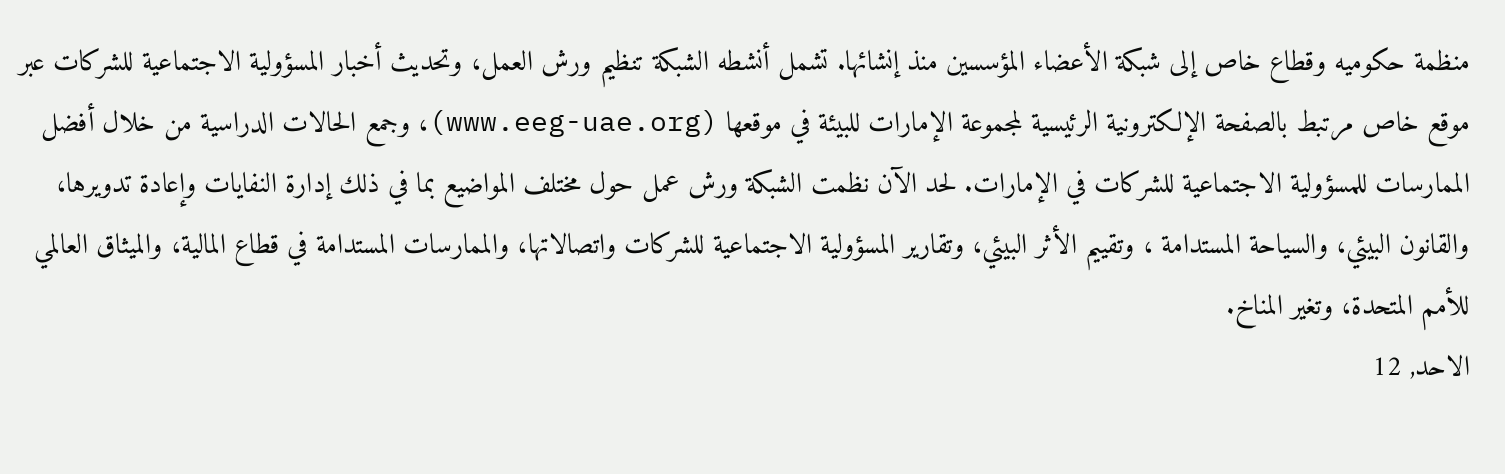منظمة حكوميه وقطاع خاص إلى شبكة الأعضاء المؤسسين منذ إنشائها. تشمل أنشطه الشبكة تنظيم ورش العمل، وتحديث أخبار المسؤولية الاجتماعية للشركات عبر موقع خاص مرتبط بالصفحة الإلكترونية الرئيسية لمجموعة الإمارات للبيئة في موقعها (www.eeg-uae.org)، وجمع الحالات الدراسية من خلال أفضل الممارسات للمسؤولية الاجتماعية للشركات في الإمارات. لحد الآن نظمت الشبكة ورش عمل حول مختلف المواضيع بما في ذلك إدارة النفايات وإعادة تدويرها، والقانون البيئي، والسياحة المستدامة ، وتقييم الأثر البيئي، وتقارير المسؤولية الاجتماعية للشركات واتصالاتها، والممارسات المستدامة في قطاع المالية، والميثاق العالمي للأمم المتحدة، وتغير المناخ.
الاحد, 12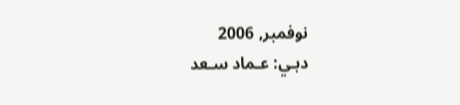نوفمبر, 2006
دبـي: عـماد سـعد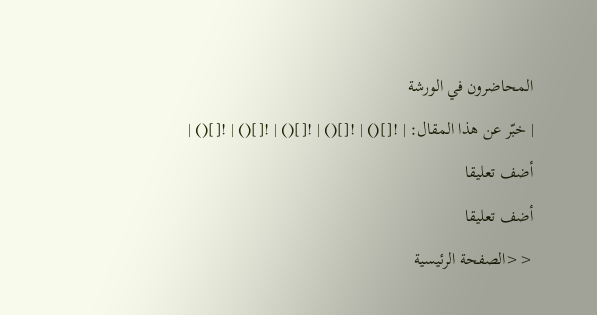المحاضرون في الورشة
| خبّر عن هذا المقال: | ![]() | ![]() | ![]() | ![]() | ![]() |
أضف تعليقا
أضف تعليقا
<<الصفحة الرئيسية